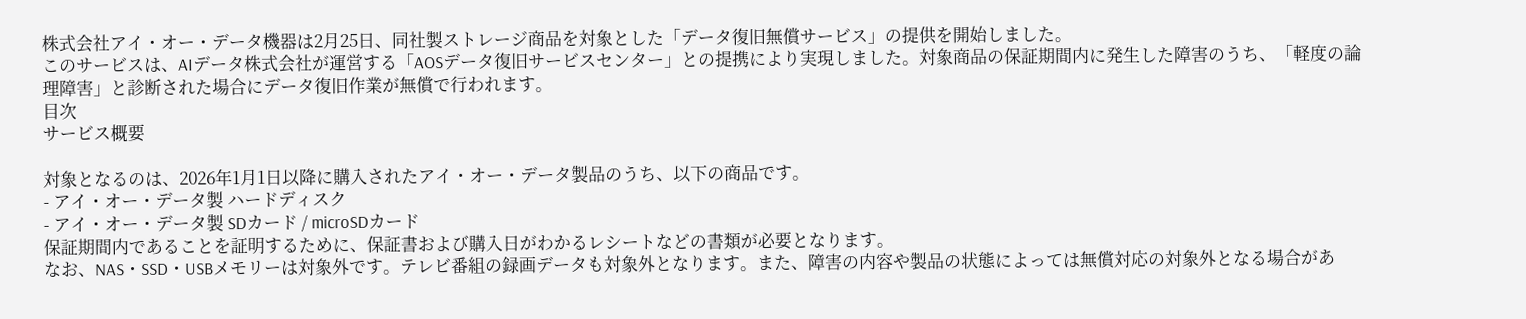株式会社アイ・オー・データ機器は2月25日、同社製ストレージ商品を対象とした「データ復旧無償サービス」の提供を開始しました。
このサービスは、AIデータ株式会社が運営する「AOSデータ復旧サービスセンター」との提携により実現しました。対象商品の保証期間内に発生した障害のうち、「軽度の論理障害」と診断された場合にデータ復旧作業が無償で行われます。
目次
サービス概要

対象となるのは、2026年1月1日以降に購入されたアイ・オー・データ製品のうち、以下の商品です。
- アイ・オー・データ製 ハードディスク
- アイ・オー・データ製 SDカード / microSDカード
保証期間内であることを証明するために、保証書および購入日がわかるレシートなどの書類が必要となります。
なお、NAS・SSD・USBメモリーは対象外です。テレビ番組の録画データも対象外となります。また、障害の内容や製品の状態によっては無償対応の対象外となる場合があ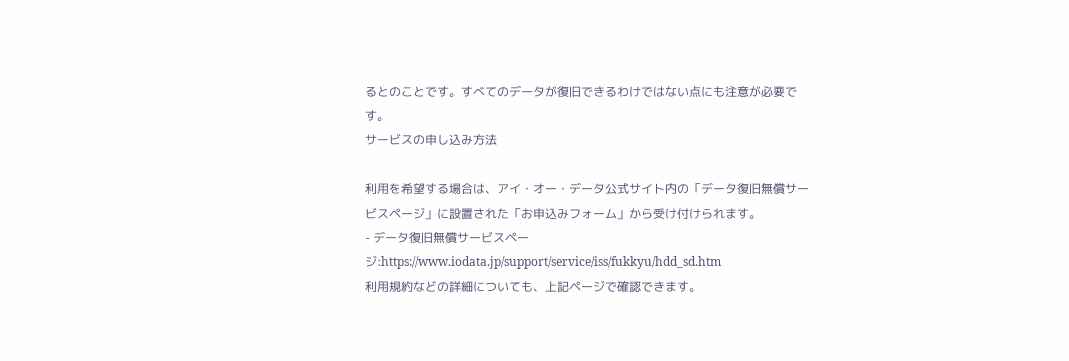るとのことです。すべてのデータが復旧できるわけではない点にも注意が必要です。
サービスの申し込み方法

利用を希望する場合は、アイ・オー・データ公式サイト内の「データ復旧無償サービスページ」に設置された「お申込みフォーム」から受け付けられます。
- データ復旧無償サービスページ:https://www.iodata.jp/support/service/iss/fukkyu/hdd_sd.htm
利用規約などの詳細についても、上記ページで確認できます。